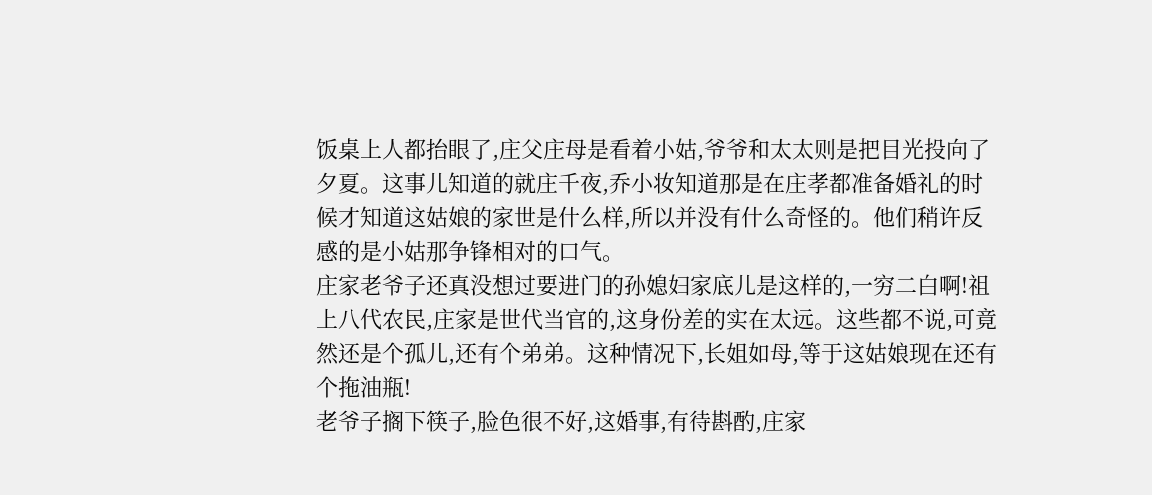饭桌上人都抬眼了,庄父庄母是看着小姑,爷爷和太太则是把目光投向了夕夏。这事儿知道的就庄千夜,乔小妆知道那是在庄孝都准备婚礼的时候才知道这姑娘的家世是什么样,所以并没有什么奇怪的。他们稍许反感的是小姑那争锋相对的口气。
庄家老爷子还真没想过要进门的孙媳妇家底儿是这样的,一穷二白啊!祖上八代农民,庄家是世代当官的,这身份差的实在太远。这些都不说,可竟然还是个孤儿,还有个弟弟。这种情况下,长姐如母,等于这姑娘现在还有个拖油瓶!
老爷子搁下筷子,脸色很不好,这婚事,有待斟酌,庄家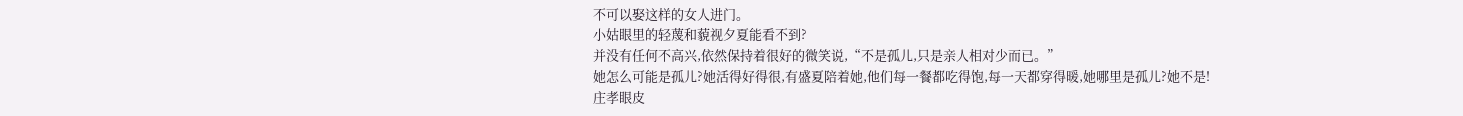不可以娶这样的女人进门。
小姑眼里的轻蔑和藐视夕夏能看不到?
并没有任何不高兴,依然保持着很好的微笑说,“不是孤儿,只是亲人相对少而已。”
她怎么可能是孤儿?她活得好得很,有盛夏陪着她,他们每一餐都吃得饱,每一天都穿得暖,她哪里是孤儿?她不是!
庄孝眼皮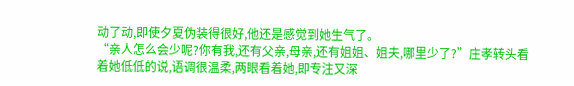动了动,即使夕夏伪装得很好,他还是感觉到她生气了。
“亲人怎么会少呢?你有我,还有父亲,母亲,还有姐姐、姐夫,哪里少了?”庄孝转头看着她低低的说,语调很温柔,两眼看着她,即专注又深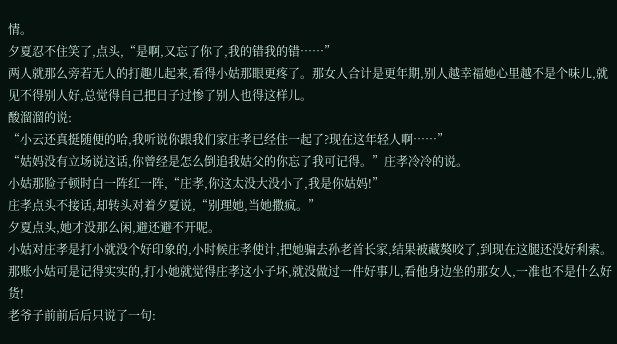情。
夕夏忍不住笑了,点头,“是啊,又忘了你了,我的错我的错……”
两人就那么旁若无人的打趣儿起来,看得小姑那眼更疼了。那女人合计是更年期,别人越幸福她心里越不是个味儿,就见不得别人好,总觉得自己把日子过惨了别人也得这样儿。
酸溜溜的说:
“小云还真挺随便的哈,我听说你跟我们家庄孝已经住一起了?现在这年轻人啊……”
“姑妈没有立场说这话,你曾经是怎么倒追我姑父的你忘了我可记得。”庄孝冷冷的说。
小姑那脸子顿时白一阵红一阵,“庄孝,你这太没大没小了,我是你姑妈!”
庄孝点头不接话,却转头对着夕夏说,“别理她,当她撒疯。”
夕夏点头,她才没那么闲,避还避不开呢。
小姑对庄孝是打小就没个好印象的,小时候庄孝使计,把她骗去孙老首长家,结果被藏獒咬了,到现在这腿还没好利索。那账小姑可是记得实实的,打小她就觉得庄孝这小子坏,就没做过一件好事儿,看他身边坐的那女人,一准也不是什么好货!
老爷子前前后后只说了一句: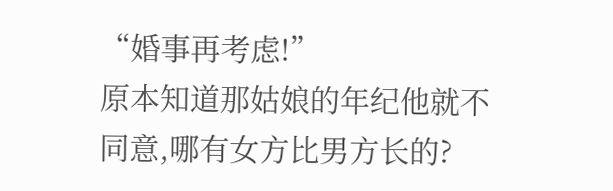“婚事再考虑!”
原本知道那姑娘的年纪他就不同意,哪有女方比男方长的?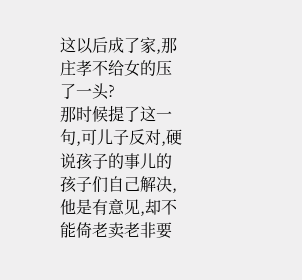这以后成了家,那庄孝不给女的压了一头?
那时候提了这一句,可儿子反对,硬说孩子的事儿的孩子们自己解决,他是有意见,却不能倚老卖老非要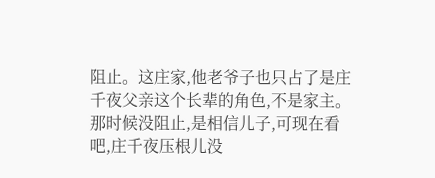阻止。这庄家,他老爷子也只占了是庄千夜父亲这个长辈的角色,不是家主。
那时候没阻止,是相信儿子,可现在看吧,庄千夜压根儿没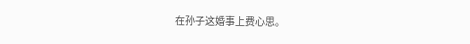在孙子这婚事上费心思。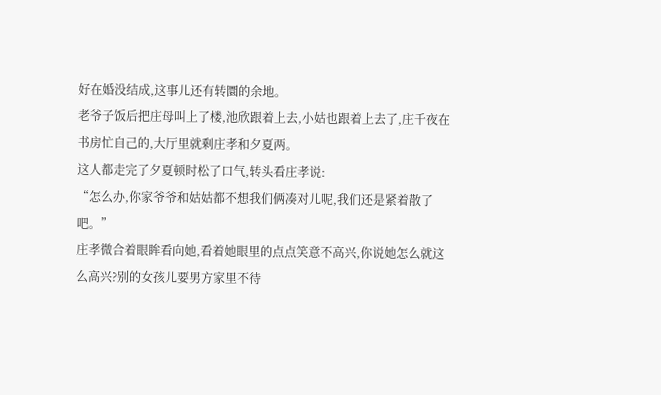好在婚没结成,这事儿还有转圜的余地。
老爷子饭后把庄母叫上了楼,池欣跟着上去,小姑也跟着上去了,庄千夜在书房忙自己的,大厅里就剩庄孝和夕夏两。
这人都走完了夕夏顿时松了口气,转头看庄孝说:
“怎么办,你家爷爷和姑姑都不想我们俩凑对儿呢,我们还是紧着散了吧。”
庄孝微合着眼眸看向她,看着她眼里的点点笑意不高兴,你说她怎么就这么高兴?别的女孩儿要男方家里不待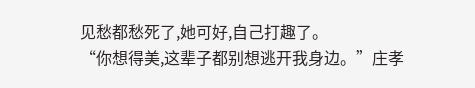见愁都愁死了,她可好,自己打趣了。
“你想得美,这辈子都别想逃开我身边。”庄孝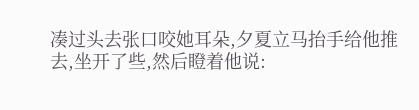凑过头去张口咬她耳朵,夕夏立马抬手给他推去,坐开了些,然后瞪着他说: